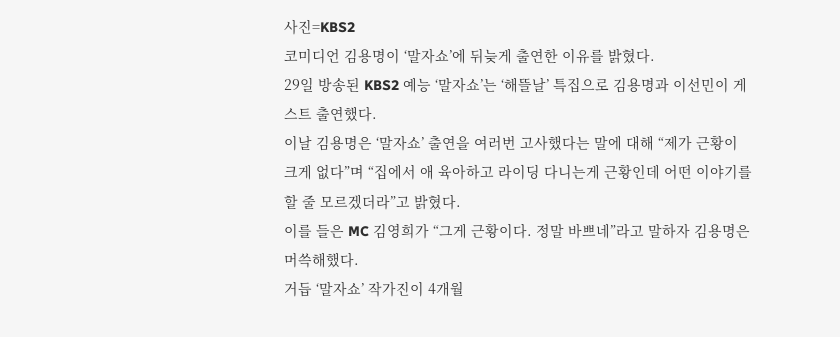사진=KBS2
코미디언 김용명이 ‘말자쇼’에 뒤늦게 출연한 이유를 밝혔다.
29일 방송된 KBS2 예능 ‘말자쇼’는 ‘해뜰날’ 특집으로 김용명과 이선민이 게스트 출연했다.
이날 김용명은 ‘말자쇼’ 출연을 여러번 고사했다는 말에 대해 “제가 근황이 크게 없다”며 “집에서 애 육아하고 라이딩 다니는게 근황인데 어떤 이야기를 할 줄 모르겠더라”고 밝혔다.
이를 들은 MC 김영희가 “그게 근황이다. 정말 바쁘네”라고 말하자 김용명은 머쓱해했다.
거듭 ‘말자쇼’ 작가진이 4개월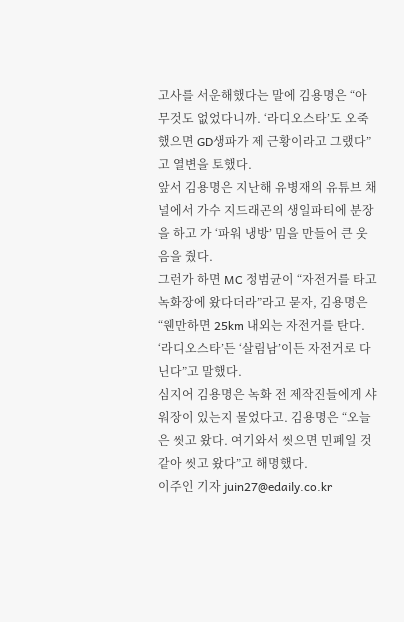고사를 서운해했다는 말에 김용명은 “아무것도 없었다니까. ‘라디오스타’도 오죽했으면 GD생파가 제 근황이라고 그랬다”고 열변을 토했다.
앞서 김용명은 지난해 유병재의 유튜브 채널에서 가수 지드래곤의 생일파티에 분장을 하고 가 ‘파워 냉방’ 밈을 만들어 큰 웃음을 줬다.
그런가 하면 MC 정범균이 “자전거를 타고 녹화장에 왔다더라”라고 묻자, 김용명은 “웬만하면 25km 내외는 자전거를 탄다. ‘라디오스타’든 ‘살림남’이든 자전거로 다닌다”고 말했다.
심지어 김용명은 녹화 전 제작진들에게 샤워장이 있는지 물었다고. 김용명은 “오늘은 씻고 왔다. 여기와서 씻으면 민폐일 것 같아 씻고 왔다”고 해명했다.
이주인 기자 juin27@edaily.co.kr